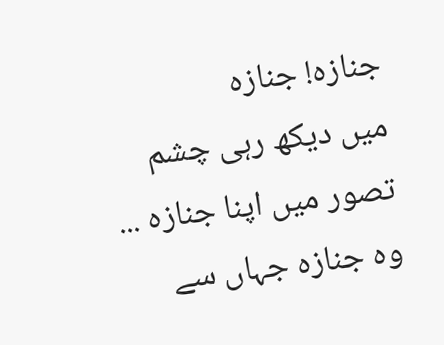جنازہ! جنازہ
میں دیکھ رہی چشم تصور میں اپنا جنازہ ... وہ جنازہ جہاں سے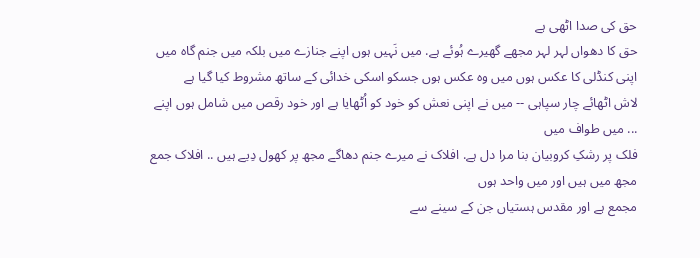حق کی صدا اٹھی ہے
حق کا دھواں لہر لہر مجھے گھیرے ہُوئے ہے. میں نَہیں ہوں اپنے جنازے میں بلکہ میں جنم گاہ میں اپنی کنڈلی کا عکس ہوں میں وہ عکس ہوں جسکو اسکی خدائی کے ساتھ مشروط کیا گیا ہے
لاش اٹھائے چار سپاہی -- میں نے اپنی نعش کو خود کو اُٹھایا ہے اور خود رقص میں شامل ہوں اپنے ... میں طواف میں
فلک پر رشکِ کروبیان بنا مرا دل ہے. افلاک نے میرے جنم دھاگے مجھ پر کھول دِیے ہیں .. افلاک جمع مجھ میں ہیں اور میں واحد ہوں
مجمع ہے اور مقدس ہستیاں جن کے سینے سے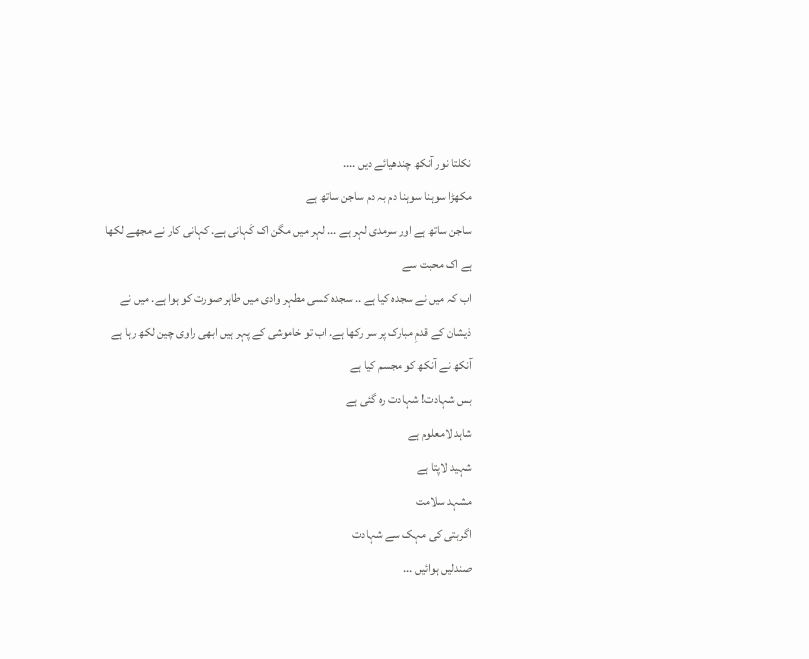نکلتا نور آنکھ چندھیائے دیں ....
مکھڑا سوہنا سوہنا دم بہ دم ساجن ساتھ ہے
ساجن ساتھ ہے اور سرمدی لہر ہے ... لہر میں مگن اک کَہانی ہے. کہانی کار نے مجھے لکھا ہے اک محبت سے
اب کہ میں نے سجدہ کیا ہے .. سجدہ کسی مطہر وادی میں طاہر صورت کو ہوا ہے. میں نے ذیشان کے قدمِ مبارک پر سر رکھا ہے. اب تو خاموشی کے پہر ہیں ابھی راوی چین لکھ رہا ہے
آنکھ نے آنکھ کو مجسم کیا ہے
بس شہادت! شہادت رہ گئی ہے
شاہد لامعلوم ہے
شہید لاپتا ہے
مشہد سلامت
اگربتی کی مہک سے شہادت
صندلیں ہوائیں ...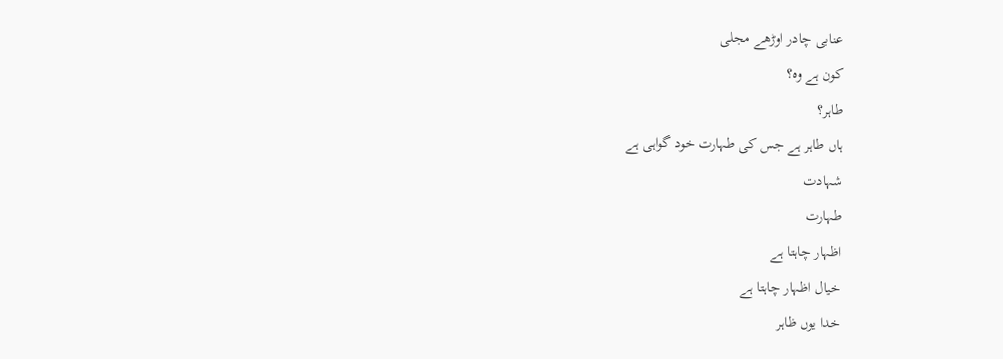عنابی چادر اوڑھے مجلی
کون ہے وہ؟
طاہر؟
ہاں طاہر ہے جس کی طہارت خود گواہی ہے
شہادت
طہارت
اظہار چاہتا ہے
خیال اظہار چاہتا ہے
خدا یوں ظاہر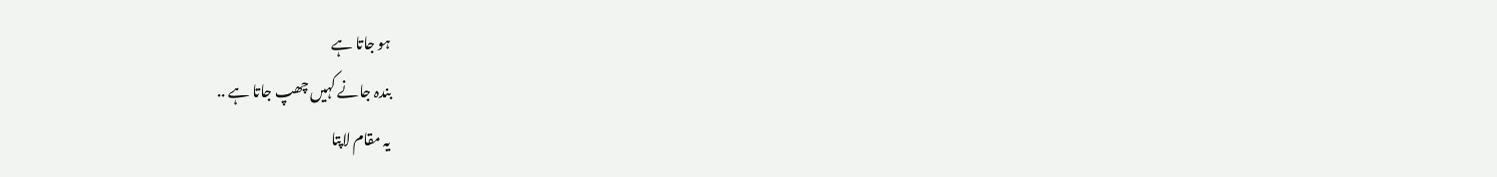ہو جاتا ہے
بندہ جانے کہیں چھپ جاتا ہے ..
یہ مقام لاپتا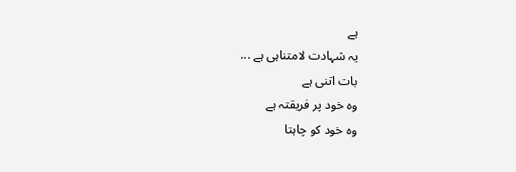ہے
یہ شہادت لامتناہی ہے ...
بات اتنی ہے
وہ خود پر فریقتہ ہے
وہ خود کو چاہتا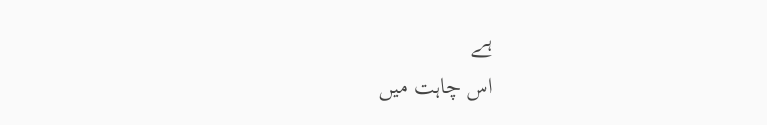ہے
اس چاہت میں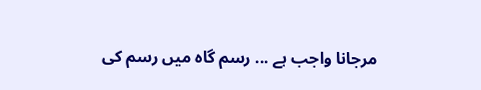مرجانا واجب ہے ... رسم گاہ میں رسم کی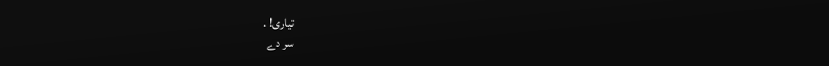تیاری! .
سر دے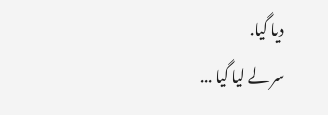دیا گیا.
سر لے لیا گیا ...